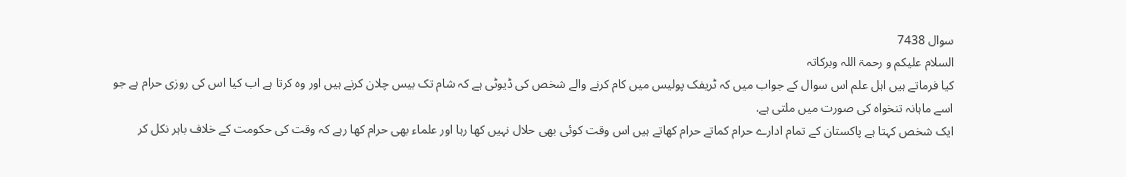سوال 7438
السلام علیکم و رحمۃ اللہ وبرکاتہ
کیا فرماتے ہیں اہل علم اس سوال کے جواب میں کہ ٹریفک پولیس میں کام کرنے والے شخص کی ڈیوٹی ہے کہ شام تک بیس چلان کرنے ہیں اور وہ کرتا ہے اب کیا اس کی روزی حرام ہے جو اسے ماہانہ تنخواہ کی صورت میں ملتی ہے.
ایک شخص کہتا ہے پاکستان کے تمام ادارے حرام کماتے حرام کھاتے ہیں اس وقت کوئی بھی حلال نہیں کھا رہا اور علماء بھی حرام کھا رہے کہ وقت کی حکومت کے خلاف باہر نکل کر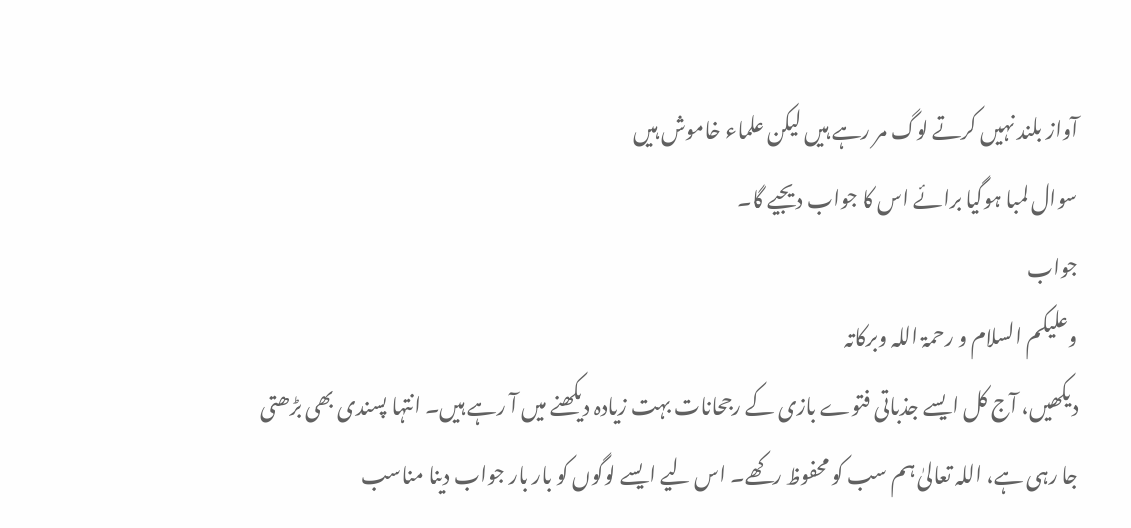آواز بلند نہیں کرتے لوگ مر رہے ہیں لیکن علماء خاموش ہیں
سوال لمبا ہوگیا برائے اس کا جواب دیجیے گا۔
جواب
وعلیکم السلام و رحمۃ اللہ وبرکاتہ
دیکھیں، آج کل ایسے جذباتی فتوے بازی کے رجحانات بہت زیادہ دیکھنے میں آ رہے ہیں۔ انتہا پسندی بھی بڑھتی جا رہی ہے، اللہ تعالیٰ ہم سب کو محفوظ رکھے۔ اس لیے ایسے لوگوں کو بار بار جواب دینا مناسب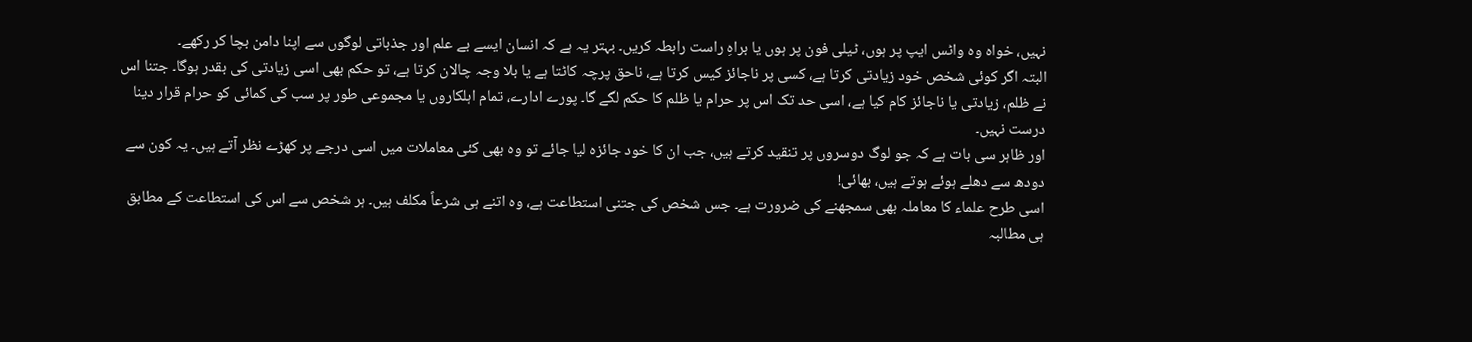نہیں، خواہ وہ واٹس ایپ پر ہوں، ٹیلی فون پر ہوں یا براہِ راست رابطہ کریں۔ بہتر یہ ہے کہ انسان ایسے بے علم اور جذباتی لوگوں سے اپنا دامن بچا کر رکھے۔
البتہ اگر کوئی شخص خود زیادتی کرتا ہے، کسی پر ناجائز کیس کرتا ہے، ناحق پرچہ کاٹتا ہے یا بلا وجہ چالان کرتا ہے، تو حکم بھی اسی زیادتی کی بقدر ہوگا۔ جتنا اس نے ظلم، زیادتی یا ناجائز کام کیا ہے، اسی حد تک اس پر حرام یا ظلم کا حکم لگے گا۔ پورے ادارے، تمام اہلکاروں یا مجموعی طور پر سب کی کمائی کو حرام قرار دینا درست نہیں۔
اور ظاہر سی بات ہے کہ جو لوگ دوسروں پر تنقید کرتے ہیں، جب ان کا خود جائزہ لیا جائے تو وہ بھی کئی معاملات میں اسی درجے پر کھڑے نظر آتے ہیں۔ یہ کون سے دودھ سے دھلے ہوئے ہوتے ہیں، بھائی!
اسی طرح علماء کا معاملہ بھی سمجھنے کی ضرورت ہے۔ جس شخص کی جتنی استطاعت ہے، وہ اتنے ہی شرعاً مکلف ہیں۔ ہر شخص سے اس کی استطاعت کے مطابق ہی مطالبہ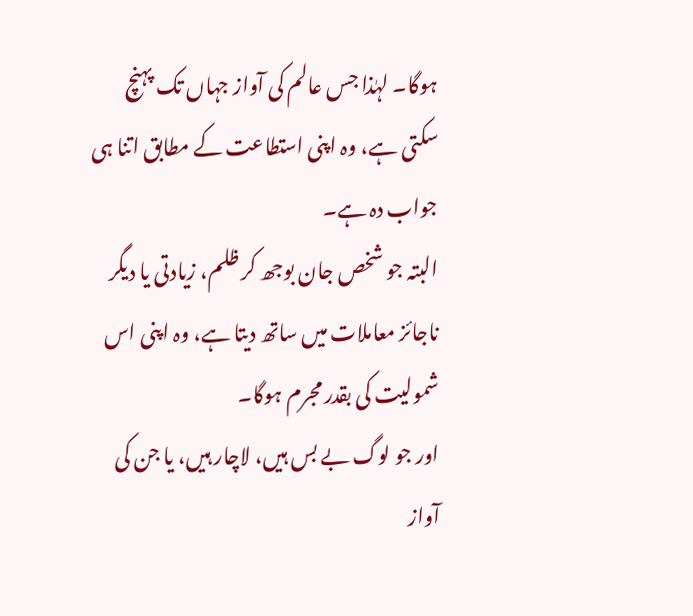ہوگا۔ لہٰذا جس عالم کی آواز جہاں تک پہنچ سکتی ہے، وہ اپنی استطاعت کے مطابق اتنا ہی جواب دہ ہے۔
البتہ جو شخص جان بوجھ کر ظلم، زیادتی یا دیگر ناجائز معاملات میں ساتھ دیتا ہے، وہ اپنی اس شمولیت کی بقدر مجرم ہوگا۔
اور جو لوگ بے بس ہیں، لاچار ہیں، یا جن کی آواز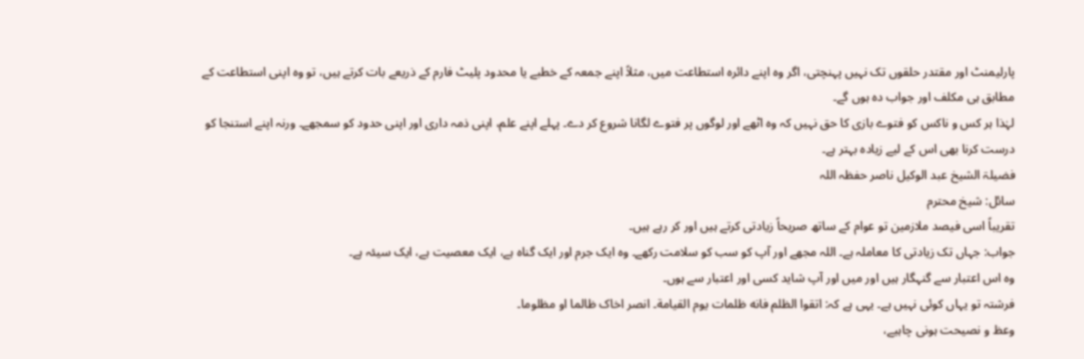پارلیمنٹ اور مقتدر حلقوں تک نہیں پہنچتی، اگر وہ اپنے دائرہ استطاعت میں، مثلاً اپنے جمعہ کے خطبے یا محدود پلیٹ فارم کے ذریعے بات کرتے ہیں، تو وہ اپنی استطاعت کے مطابق ہی مکلف اور جواب دہ ہوں گے۔
لہٰذا ہر کس و ناکس کو فتوے بازی کا حق نہیں کہ وہ اٹھے اور لوگوں پر فتوے لگانا شروع کر دے۔ پہلے اپنے علم، اپنی ذمہ داری اور اپنی حدود کو سمجھے۔ ورنہ اپنے استنجا کو درست کرنا بھی اس کے لیے زیادہ بہتر ہے۔
فضیلۃ الشیخ عبد الوکیل ناصر حفظہ اللہ
سائل: شیخ محترم
تقریباً اسی فیصد ملازمین تو عوام کے ساتھ صریحاً زیادتی کرتے ہیں اور کر رہے ہیں۔
جواب: جہاں تک زیادتی کا معاملہ ہے۔ اللہ مجھے اور آپ کو سب کو سلامت رکھے۔ وہ ایک جرم اور ایک گناہ ہے، ایک معصیت ہے، ایک سیئہ ہے۔
وہ اس اعتبار سے گنہگار ہیں اور میں اور آپ شاید کسی اور اعتبار سے ہوں۔
فرشتہ تو یہاں کوئی نہیں ہے۔ یہی ہے کہ: اتقوا الظلم فانه ظلمات يوم القيامة۔ انصر اخاک ظالما او مظلوما۔
وعظ و نصیحت ہونی چاہیے،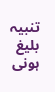تنبیہ بلیغ ہونی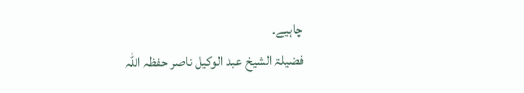چاہیے۔
فضیلۃ الشیخ عبد الوکیل ناصر حفظہ اللہ